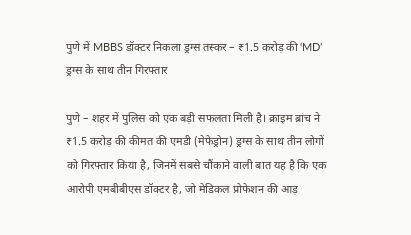पुणे में MBBS डॉक्टर निकला ड्रग्स तस्कर – ₹1.5 करोड़ की ‘MD’ ड्रग्स के साथ तीन गिरफ्तार

पुणे – शहर में पुलिस को एक बड़ी सफलता मिली है। क्राइम ब्रांच ने ₹1.5 करोड़ की कीमत की एमडी (मेफेड्रोन) ड्रग्स के साथ तीन लोगों को गिरफ्तार किया है, जिनमें सबसे चौंकाने वाली बात यह है कि एक आरोपी एमबीबीएस डॉक्टर है, जो मेडिकल प्रोफेशन की आड़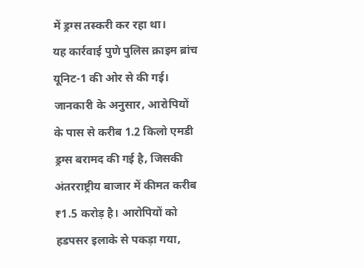में ड्रग्स तस्करी कर रहा था।
यह कार्रवाई पुणे पुलिस क्राइम ब्रांच यूनिट-1 की ओर से की गई। जानकारी के अनुसार, आरोपियों के पास से करीब 1.2 किलो एमडी ड्रग्स बरामद की गई है, जिसकी अंतरराष्ट्रीय बाजार में कीमत करीब ₹1.5 करोड़ है। आरोपियों को हडपसर इलाके से पकड़ा गया,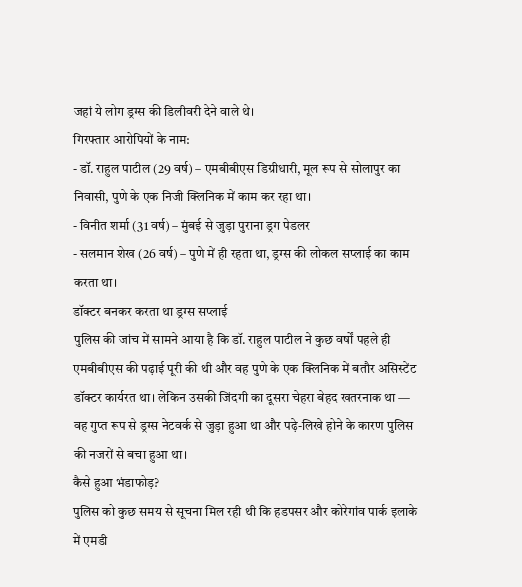जहां ये लोग ड्रग्स की डिलीवरी देने वाले थे।
गिरफ्तार आरोपियों के नाम:
- डॉ. राहुल पाटील (29 वर्ष) – एमबीबीएस डिग्रीधारी, मूल रूप से सोलापुर का निवासी, पुणे के एक निजी क्लिनिक में काम कर रहा था।
- विनीत शर्मा (31 वर्ष) – मुंबई से जुड़ा पुराना ड्रग पेडलर
- सलमान शेख (26 वर्ष) – पुणे में ही रहता था, ड्रग्स की लोकल सप्लाई का काम करता था।
डॉक्टर बनकर करता था ड्रग्स सप्लाई
पुलिस की जांच में सामने आया है कि डॉ. राहुल पाटील ने कुछ वर्षों पहले ही एमबीबीएस की पढ़ाई पूरी की थी और वह पुणे के एक क्लिनिक में बतौर असिस्टेंट डॉक्टर कार्यरत था। लेकिन उसकी जिंदगी का दूसरा चेहरा बेहद खतरनाक था — वह गुप्त रूप से ड्रग्स नेटवर्क से जुड़ा हुआ था और पढ़े-लिखे होने के कारण पुलिस की नजरों से बचा हुआ था।
कैसे हुआ भंडाफोड़?
पुलिस को कुछ समय से सूचना मिल रही थी कि हडपसर और कोरेगांव पार्क इलाके में एमडी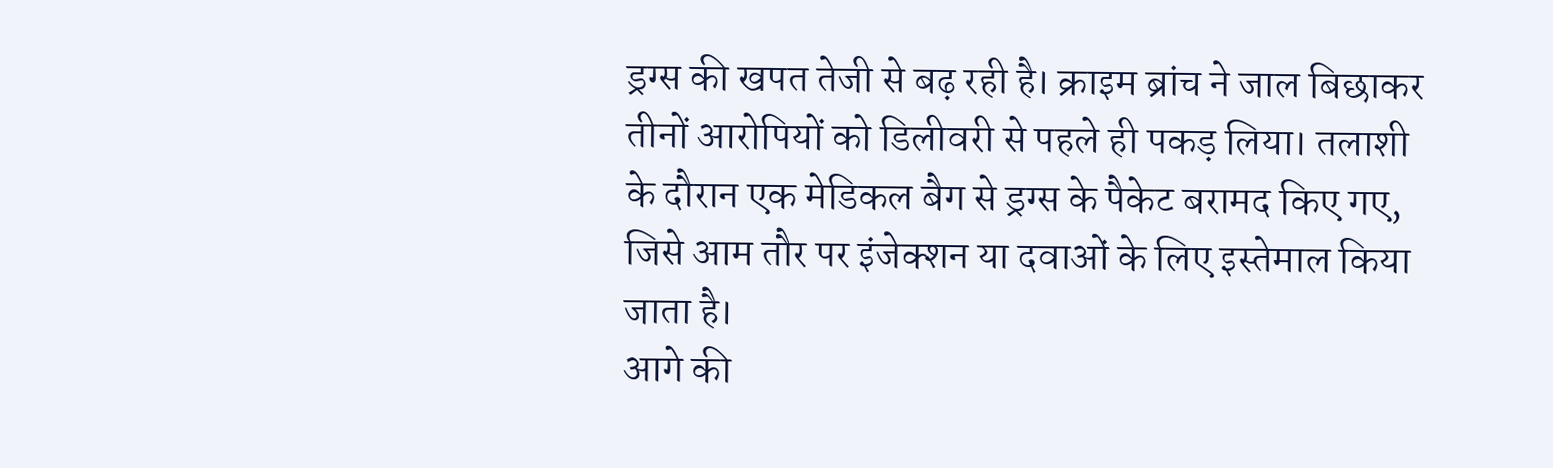ड्रग्स की खपत तेजी से बढ़ रही है। क्राइम ब्रांच ने जाल बिछाकर तीनों आरोपियों को डिलीवरी से पहले ही पकड़ लिया। तलाशी के दौरान एक मेडिकल बैग से ड्रग्स के पैकेट बरामद किए गए, जिसे आम तौर पर इंजेक्शन या दवाओं के लिए इस्तेमाल किया जाता है।
आगे की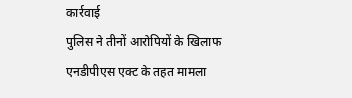कार्रवाई
पुलिस ने तीनों आरोपियों के खिलाफ एनडीपीएस एक्ट के तहत मामला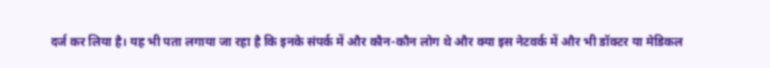दर्ज कर लिया है। यह भी पता लगाया जा रहा है कि इनके संपर्क में और कौन-कौन लोग थे और क्या इस नेटवर्क में और भी डॉक्टर या मेडिकल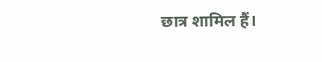छात्र शामिल हैं।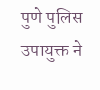पुणे पुलिस उपायुक्त ने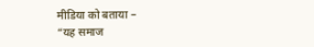मीडिया को बताया –
“यह समाज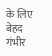के लिए बेहद गंभीर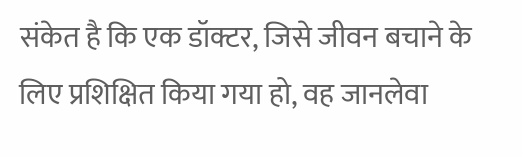संकेत है कि एक डॉक्टर, जिसे जीवन बचाने के लिए प्रशिक्षित किया गया हो, वह जानलेवा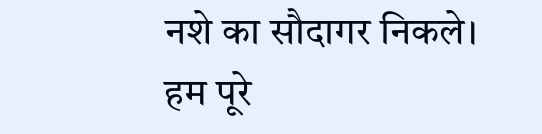नशे का सौदागर निकले। हम पूरे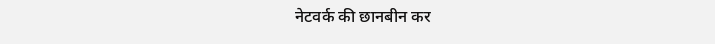नेटवर्क की छानबीन कर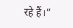रहे हैं।”